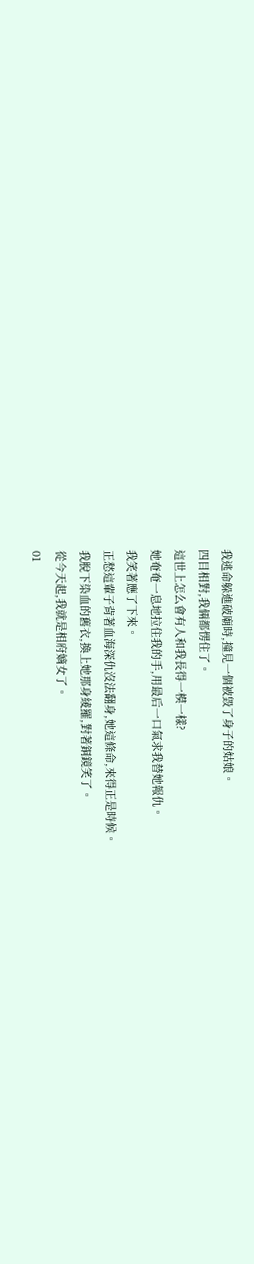我逃命躲進破廟時,撞見一個被毀了身子的姑娘。
四目相對,我倆都愣住了。
這世上怎么會有人和我長得一模一樣?
她奄奄一息地拉住我的手,用最后一口氣求我替她報仇。
我笑著應了下來。
正愁這輩子背著血海深仇沒法翻身,她這條命,來得正是時候。
我脫下染血的舊衣,換上她那身綾羅,對著銅鏡笑了。
從今天起,我就是相府嫡女了。
01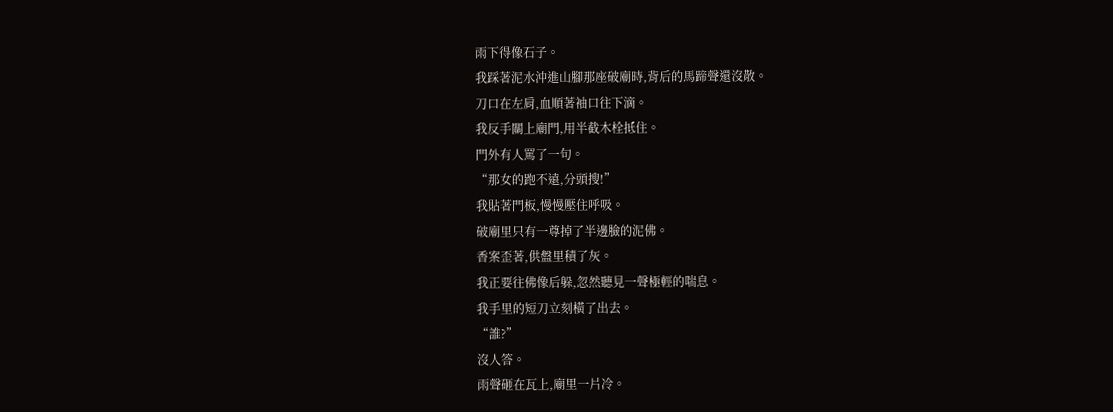雨下得像石子。
我踩著泥水沖進山腳那座破廟時,背后的馬蹄聲還沒散。
刀口在左肩,血順著袖口往下滴。
我反手關上廟門,用半截木栓抵住。
門外有人罵了一句。
“那女的跑不遠,分頭搜!”
我貼著門板,慢慢壓住呼吸。
破廟里只有一尊掉了半邊臉的泥佛。
香案歪著,供盤里積了灰。
我正要往佛像后躲,忽然聽見一聲極輕的喘息。
我手里的短刀立刻橫了出去。
“誰?”
沒人答。
雨聲砸在瓦上,廟里一片冷。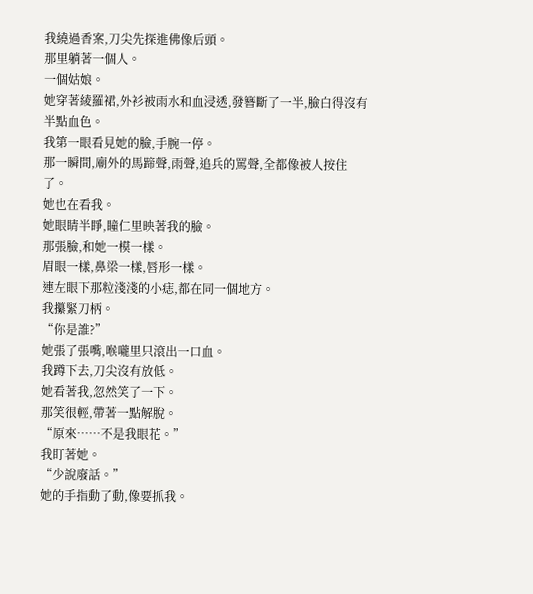我繞過香案,刀尖先探進佛像后頭。
那里躺著一個人。
一個姑娘。
她穿著綾羅裙,外衫被雨水和血浸透,發簪斷了一半,臉白得沒有半點血色。
我第一眼看見她的臉,手腕一停。
那一瞬間,廟外的馬蹄聲,雨聲,追兵的罵聲,全都像被人按住了。
她也在看我。
她眼睛半睜,瞳仁里映著我的臉。
那張臉,和她一模一樣。
眉眼一樣,鼻梁一樣,唇形一樣。
連左眼下那粒淺淺的小痣,都在同一個地方。
我攥緊刀柄。
“你是誰?”
她張了張嘴,喉嚨里只滾出一口血。
我蹲下去,刀尖沒有放低。
她看著我,忽然笑了一下。
那笑很輕,帶著一點解脫。
“原來……不是我眼花。”
我盯著她。
“少說廢話。”
她的手指動了動,像要抓我。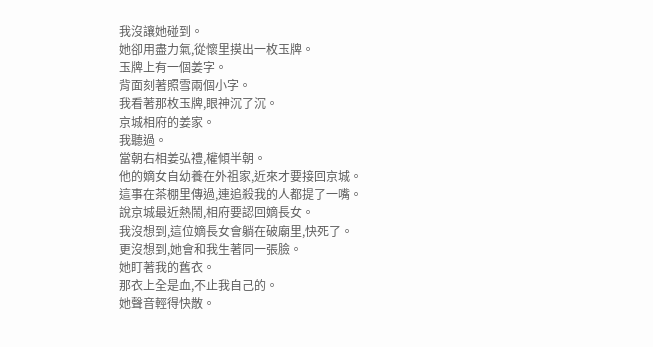我沒讓她碰到。
她卻用盡力氣,從懷里摸出一枚玉牌。
玉牌上有一個姜字。
背面刻著照雪兩個小字。
我看著那枚玉牌,眼神沉了沉。
京城相府的姜家。
我聽過。
當朝右相姜弘禮,權傾半朝。
他的嫡女自幼養在外祖家,近來才要接回京城。
這事在茶棚里傳過,連追殺我的人都提了一嘴。
說京城最近熱鬧,相府要認回嫡長女。
我沒想到,這位嫡長女會躺在破廟里,快死了。
更沒想到,她會和我生著同一張臉。
她盯著我的舊衣。
那衣上全是血,不止我自己的。
她聲音輕得快散。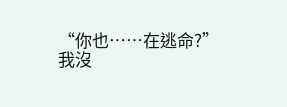“你也……在逃命?”
我沒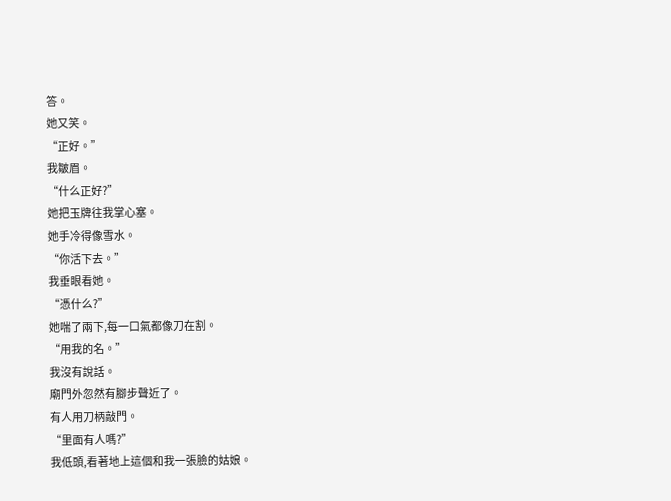答。
她又笑。
“正好。”
我皺眉。
“什么正好?”
她把玉牌往我掌心塞。
她手冷得像雪水。
“你活下去。”
我垂眼看她。
“憑什么?”
她喘了兩下,每一口氣都像刀在割。
“用我的名。”
我沒有說話。
廟門外忽然有腳步聲近了。
有人用刀柄敲門。
“里面有人嗎?”
我低頭,看著地上這個和我一張臉的姑娘。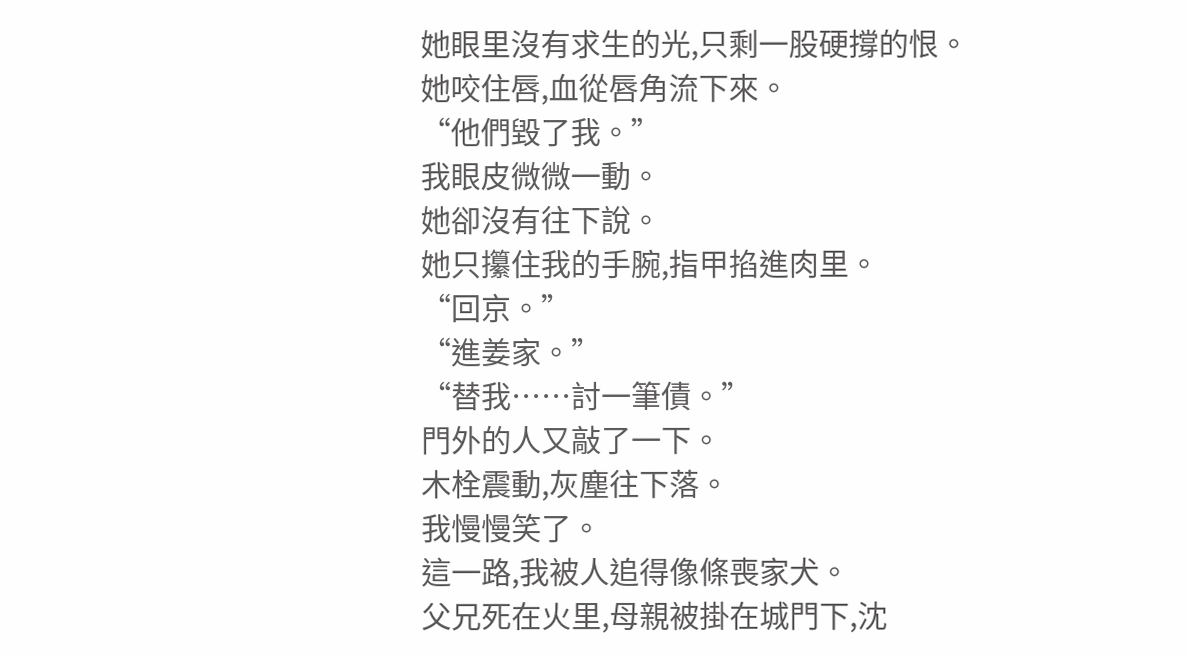她眼里沒有求生的光,只剩一股硬撐的恨。
她咬住唇,血從唇角流下來。
“他們毀了我。”
我眼皮微微一動。
她卻沒有往下說。
她只攥住我的手腕,指甲掐進肉里。
“回京。”
“進姜家。”
“替我……討一筆債。”
門外的人又敲了一下。
木栓震動,灰塵往下落。
我慢慢笑了。
這一路,我被人追得像條喪家犬。
父兄死在火里,母親被掛在城門下,沈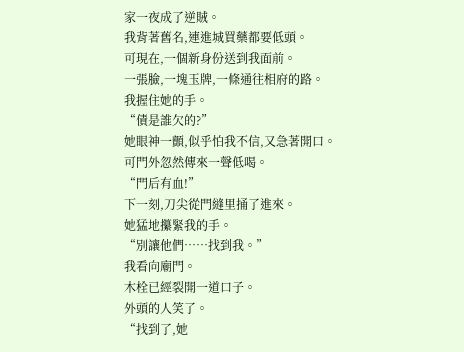家一夜成了逆賊。
我背著舊名,連進城買藥都要低頭。
可現在,一個新身份送到我面前。
一張臉,一塊玉牌,一條通往相府的路。
我握住她的手。
“債是誰欠的?”
她眼神一顫,似乎怕我不信,又急著開口。
可門外忽然傳來一聲低喝。
“門后有血!”
下一刻,刀尖從門縫里捅了進來。
她猛地攥緊我的手。
“別讓他們……找到我。”
我看向廟門。
木栓已經裂開一道口子。
外頭的人笑了。
“找到了,她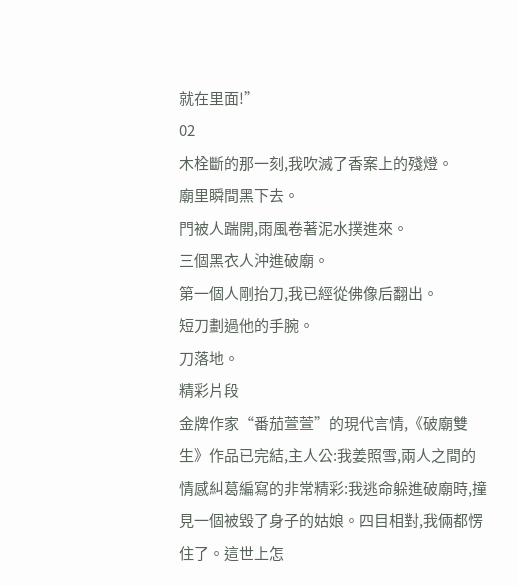就在里面!”
02
木栓斷的那一刻,我吹滅了香案上的殘燈。
廟里瞬間黑下去。
門被人踹開,雨風卷著泥水撲進來。
三個黑衣人沖進破廟。
第一個人剛抬刀,我已經從佛像后翻出。
短刀劃過他的手腕。
刀落地。
精彩片段
金牌作家“番茄萱萱”的現代言情,《破廟雙生》作品已完結,主人公:我姜照雪,兩人之間的情感糾葛編寫的非常精彩:我逃命躲進破廟時,撞見一個被毀了身子的姑娘。四目相對,我倆都愣住了。這世上怎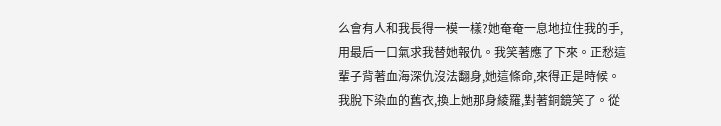么會有人和我長得一模一樣?她奄奄一息地拉住我的手,用最后一口氣求我替她報仇。我笑著應了下來。正愁這輩子背著血海深仇沒法翻身,她這條命,來得正是時候。我脫下染血的舊衣,換上她那身綾羅,對著銅鏡笑了。從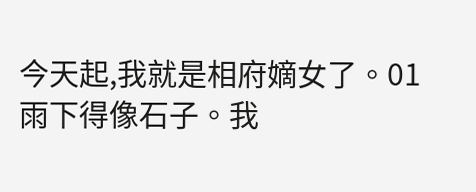今天起,我就是相府嫡女了。01雨下得像石子。我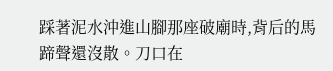踩著泥水沖進山腳那座破廟時,背后的馬蹄聲還沒散。刀口在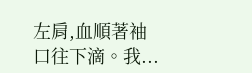左肩,血順著袖口往下滴。我...